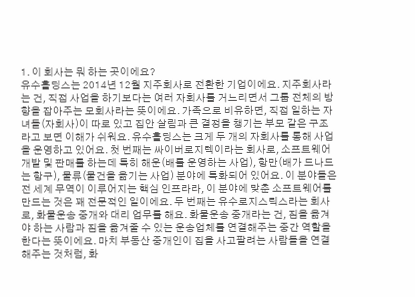1. 이 회사는 뭐 하는 곳이에요?
유수홀딩스는 2014년 12월 지주회사로 전환한 기업이에요. 지주회사라는 건, 직접 사업을 하기보다는 여러 자회사를 거느리면서 그룹 전체의 방향을 잡아주는 모회사라는 뜻이에요. 가족으로 비유하면, 직접 일하는 자녀들(자회사)이 따로 있고 집안 살림과 큰 결정을 챙기는 부모 같은 구조라고 보면 이해가 쉬워요. 유수홀딩스는 크게 두 개의 자회사를 통해 사업을 운영하고 있어요. 첫 번째는 싸이버로지텍이라는 회사로, 소프트웨어 개발 및 판매를 하는데 특히 해운(배를 운영하는 사업), 항만(배가 드나드는 항구), 물류(물건을 옮기는 사업) 분야에 특화되어 있어요. 이 분야들은 전 세계 무역이 이루어지는 핵심 인프라라, 이 분야에 맞춘 소프트웨어를 만드는 것은 꽤 전문적인 일이에요. 두 번째는 유수로지스틱스라는 회사로, 화물운송 중개와 대리 업무를 해요. 화물운송 중개라는 건, 짐을 옮겨야 하는 사람과 짐을 옮겨줄 수 있는 운송업체를 연결해주는 중간 역할을 한다는 뜻이에요. 마치 부동산 중개인이 집을 사고팔려는 사람들을 연결해주는 것처럼, 화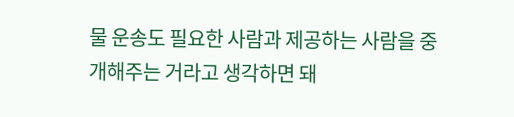물 운송도 필요한 사람과 제공하는 사람을 중개해주는 거라고 생각하면 돼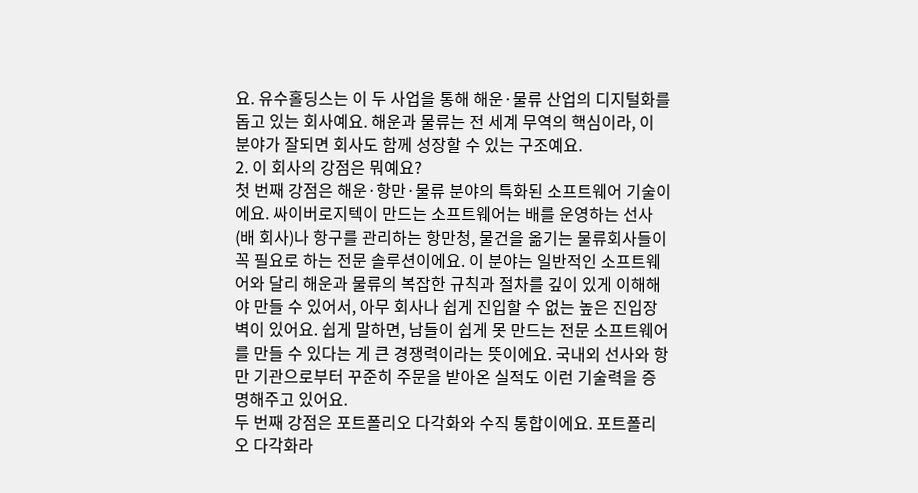요. 유수홀딩스는 이 두 사업을 통해 해운·물류 산업의 디지털화를 돕고 있는 회사예요. 해운과 물류는 전 세계 무역의 핵심이라, 이 분야가 잘되면 회사도 함께 성장할 수 있는 구조예요.
2. 이 회사의 강점은 뭐예요?
첫 번째 강점은 해운·항만·물류 분야의 특화된 소프트웨어 기술이에요. 싸이버로지텍이 만드는 소프트웨어는 배를 운영하는 선사(배 회사)나 항구를 관리하는 항만청, 물건을 옮기는 물류회사들이 꼭 필요로 하는 전문 솔루션이에요. 이 분야는 일반적인 소프트웨어와 달리 해운과 물류의 복잡한 규칙과 절차를 깊이 있게 이해해야 만들 수 있어서, 아무 회사나 쉽게 진입할 수 없는 높은 진입장벽이 있어요. 쉽게 말하면, 남들이 쉽게 못 만드는 전문 소프트웨어를 만들 수 있다는 게 큰 경쟁력이라는 뜻이에요. 국내외 선사와 항만 기관으로부터 꾸준히 주문을 받아온 실적도 이런 기술력을 증명해주고 있어요.
두 번째 강점은 포트폴리오 다각화와 수직 통합이에요. 포트폴리오 다각화라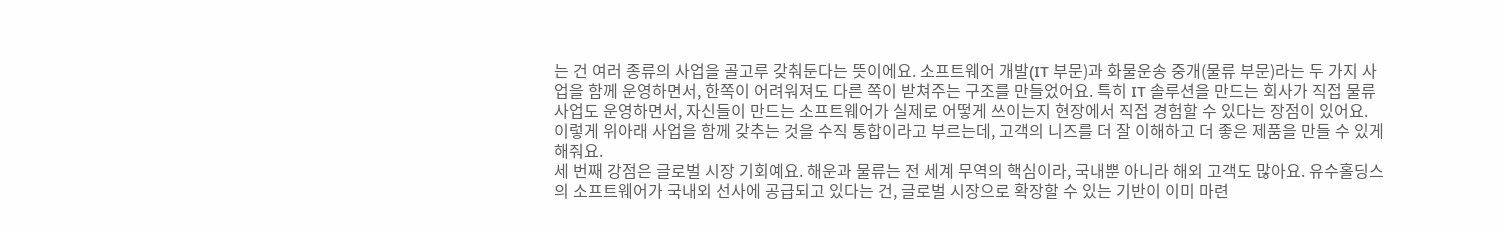는 건 여러 종류의 사업을 골고루 갖춰둔다는 뜻이에요. 소프트웨어 개발(IT 부문)과 화물운송 중개(물류 부문)라는 두 가지 사업을 함께 운영하면서, 한쪽이 어려워져도 다른 쪽이 받쳐주는 구조를 만들었어요. 특히 IT 솔루션을 만드는 회사가 직접 물류 사업도 운영하면서, 자신들이 만드는 소프트웨어가 실제로 어떻게 쓰이는지 현장에서 직접 경험할 수 있다는 장점이 있어요. 이렇게 위아래 사업을 함께 갖추는 것을 수직 통합이라고 부르는데, 고객의 니즈를 더 잘 이해하고 더 좋은 제품을 만들 수 있게 해줘요.
세 번째 강점은 글로벌 시장 기회예요. 해운과 물류는 전 세계 무역의 핵심이라, 국내뿐 아니라 해외 고객도 많아요. 유수홀딩스의 소프트웨어가 국내외 선사에 공급되고 있다는 건, 글로벌 시장으로 확장할 수 있는 기반이 이미 마련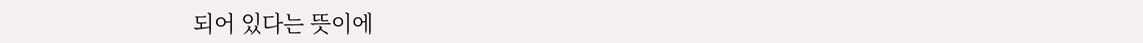되어 있다는 뜻이에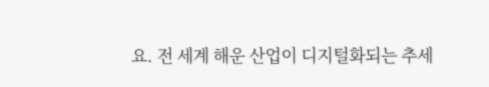요. 전 세계 해운 산업이 디지털화되는 추세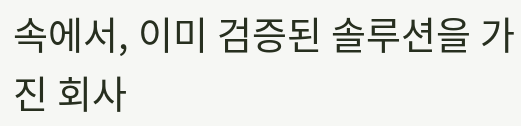속에서, 이미 검증된 솔루션을 가진 회사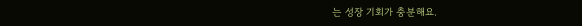는 성장 기회가 충분해요.